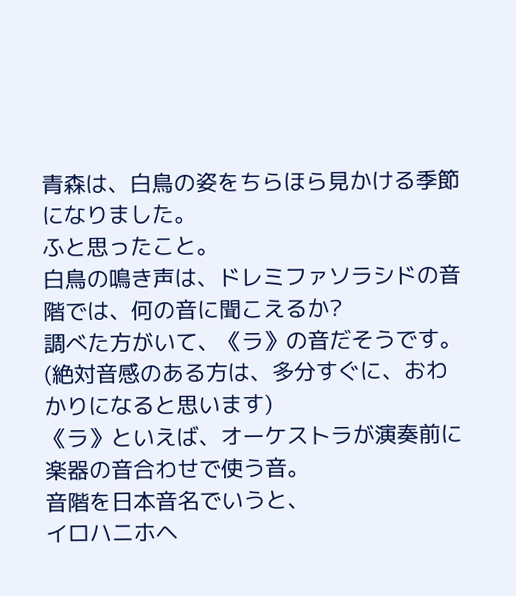青森は、白鳥の姿をちらほら見かける季節になりました。
ふと思ったこと。
白鳥の鳴き声は、ドレミファソラシドの音階では、何の音に聞こえるか?
調べた方がいて、《ラ》の音だそうです。
(絶対音感のある方は、多分すぐに、おわかりになると思います)
《ラ》といえば、オーケストラが演奏前に楽器の音合わせで使う音。
音階を日本音名でいうと、
イロハニホヘ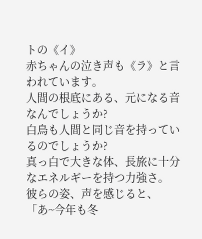トの《イ》
赤ちゃんの泣き声も《ラ》と言われています。
人間の根底にある、元になる音なんでしょうか?
白鳥も人間と同じ音を持っているのでしょうか?
真っ白で大きな体、長旅に十分なエネルギーを持つ力強さ。
彼らの姿、声を感じると、
「あ~今年も冬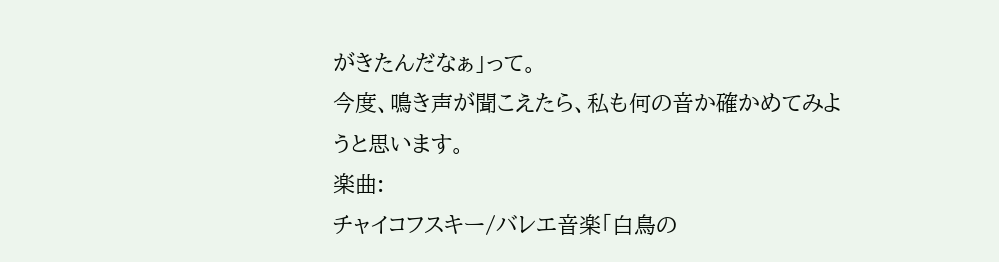がきたんだなぁ」って。
今度、鳴き声が聞こえたら、私も何の音か確かめてみようと思います。
楽曲:
チャイコフスキー/バレエ音楽「白鳥の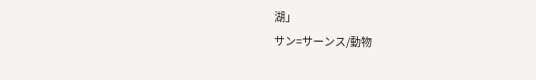湖」
サン=サーンス/動物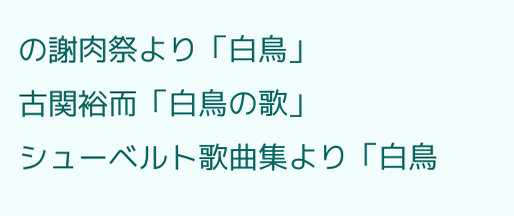の謝肉祭より「白鳥」
古関裕而「白鳥の歌」
シューベルト歌曲集より「白鳥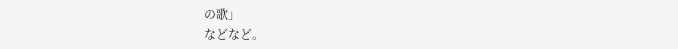の歌」
などなど。